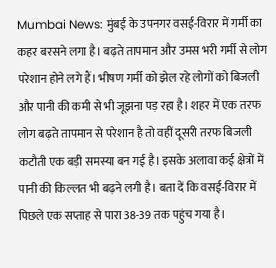Mumbai News: मुंबई के उपनगर वसई-विरार में गर्मी का कहर बरसने लगा है। बढ़ते तापमान और उमस भरी गर्मी से लोग परेशान होने लगे हैं। भीषण गर्मी को झेल रहे लोगों को बिजली और पानी की कमी से भी जूझना पड़ रहा है। शहर में एक तरफ लोग बढ़ते तापमान से परेशान है तो वहीं दूसरी तरफ बिजली कटौती एक बड़ी समस्या बन गई है। इसके अलावा कई क्षेत्रों में पानी की किल्लत भी बढ़ने लगी है। बता दें कि वसई-विरार में पिछले एक सप्ताह से पारा 38-39 तक पहुंच गया है।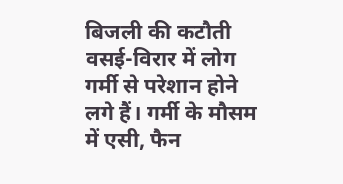बिजली की कटौती
वसई-विरार में लोग गर्मी से परेशान होने लगे हैं। गर्मी के मौसम में एसी, फैन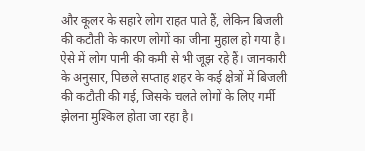और कूलर के सहारे लोग राहत पाते हैं, लेकिन बिजली की कटौती के कारण लोगों का जीना मुहाल हो गया है। ऐसे में लोग पानी की कमी से भी जूझ रहे हैं। जानकारी के अनुसार, पिछले सप्ताह शहर के कई क्षेत्रों में बिजली की कटौती की गई, जिसके चलते लोगों के लिए गर्मी झेलना मुश्किल होता जा रहा है।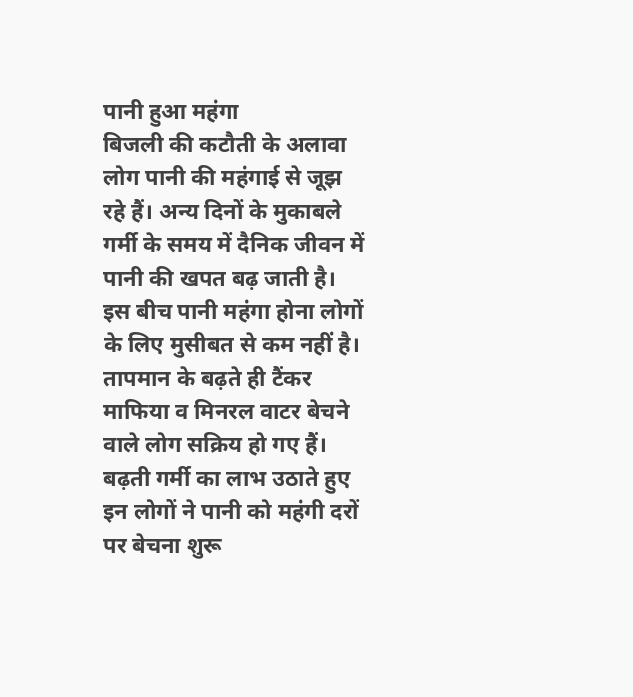पानी हुआ महंगा
बिजली की कटौती के अलावा लोग पानी की महंगाई से जूझ रहे हैं। अन्य दिनों के मुकाबले गर्मी के समय में दैनिक जीवन में पानी की खपत बढ़ जाती है। इस बीच पानी महंगा होना लोगों के लिए मुसीबत से कम नहीं है। तापमान के बढ़ते ही टैंकर माफिया व मिनरल वाटर बेचने वाले लोग सक्रिय हो गए हैं। बढ़ती गर्मी का लाभ उठाते हुए इन लोगों ने पानी को महंगी दरों पर बेचना शुरू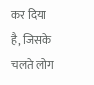कर दिया है, जिसके चलते लोग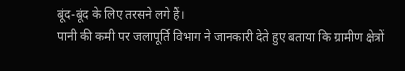बूंद-बूंद के लिए तरसने लगे हैं।
पानी की कमी पर जलापूर्ति विभाग ने जानकारी देते हुए बताया कि ग्रामीण क्षेत्रों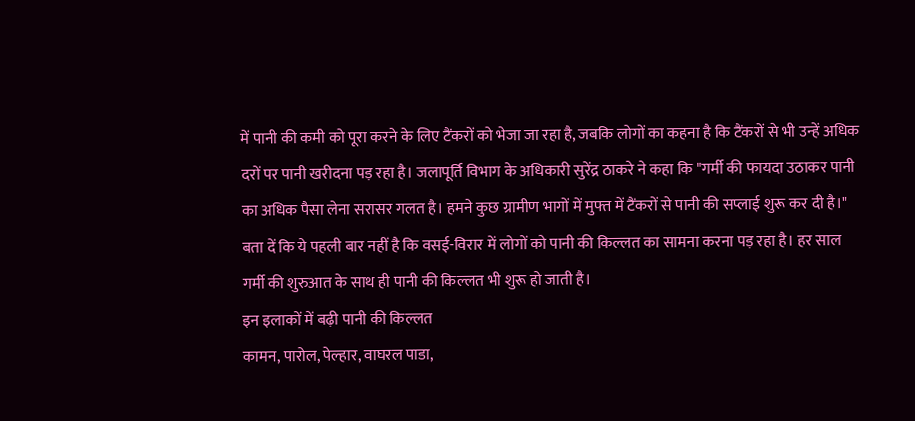में पानी की कमी को पूरा करने के लिए टैंकरों को भेजा जा रहा है, जबकि लोगों का कहना है कि टैंकरों से भी उन्हें अधिक दरों पर पानी खरीदना पड़ रहा है। जलापूर्ति विभाग के अधिकारी सुरेंद्र ठाकरे ने कहा कि "गर्मी की फायदा उठाकर पानी का अधिक पैसा लेना सरासर गलत है। हमने कुछ ग्रामीण भागों में मुफ्त में टैंकरों से पानी की सप्लाई शुरू कर दी है।" बता दें कि ये पहली बार नहीं है कि वसई-विरार में लोगों को पानी की किल्लत का सामना करना पड़ रहा है। हर साल गर्मी की शुरुआत के साथ ही पानी की किल्लत भी शुरू हो जाती है।
इन इलाकों में बढ़ी पानी की किल्लत
कामन, पारोल, पेल्हार, वाघरल पाडा,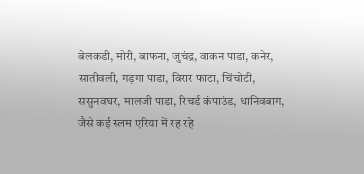बेलकडी, मोरी, बाफना, जुचंद्र, वाकन पाडा, कनेर, सातीवली, गड़गा पाडा, विरार फाटा, चिंचोटी, ससुनवघर, मालजी पाडा, रिचर्ड कंपाउंड, धानिवबाग, जैसे कई स्लम एरिया में रह रहे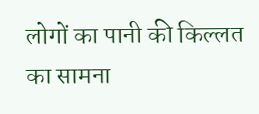लोगों का पानी की किल्लत का सामना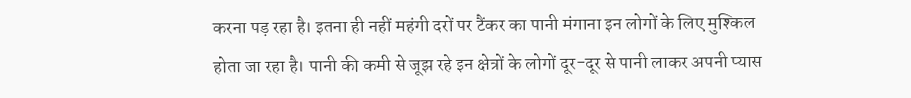करना पड़ रहा है। इतना ही नहीं महंगी दरों पर टैंकर का पानी मंगाना इन लोगों के लिए मुश्किल होता जा रहा है। पानी की कमी से जूझ रहे इन क्षेत्रों के लोगों दूर-दूर से पानी लाकर अपनी प्यास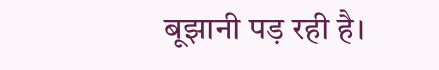बूझानी पड़ रही है।